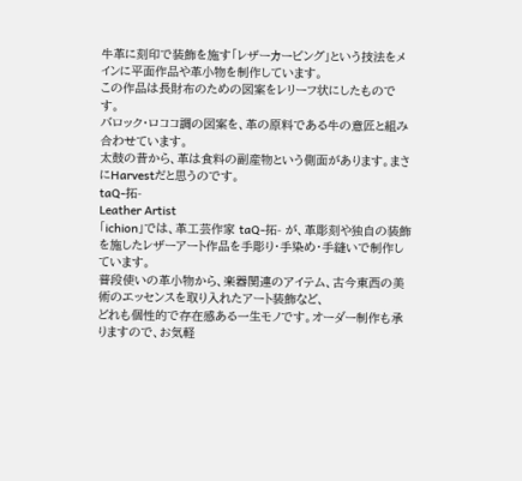牛革に刻印で装飾を施す「レザーカービング」という技法をメインに平面作品や革小物を制作しています。
この作品は長財布のための図案をレリーフ状にしたものです。
バロック・ロココ調の図案を、革の原料である牛の意匠と組み合わせています。
太鼓の昔から、革は食料の副産物という側面があります。まさにHarvestだと思うのです。
taQ-拓-
Leather Artist
「ichion」では、革工芸作家 taQ-拓- が、革彫刻や独自の装飾を施したレザーアート作品を手彫り・手染め・手縫いで制作しています。
普段使いの革小物から、楽器関連のアイテム、古今東西の美術のエッセンスを取り入れたアート装飾など、
どれも個性的で存在感ある一生モノです。オーダー制作も承りますので、お気軽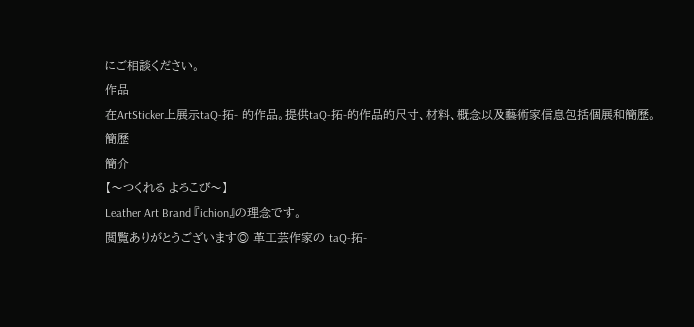にご相談ください。
作品
在ArtSticker上展示taQ-拓- 的作品。提供taQ-拓-的作品的尺寸、材料、概念以及藝術家信息包括個展和簡歷。
簡歷
簡介
【〜つくれる よろこび〜】
Leather Art Brand 『ichion』の理念です。
閲覧ありがとうございます◎ 革工芸作家の taQ-拓-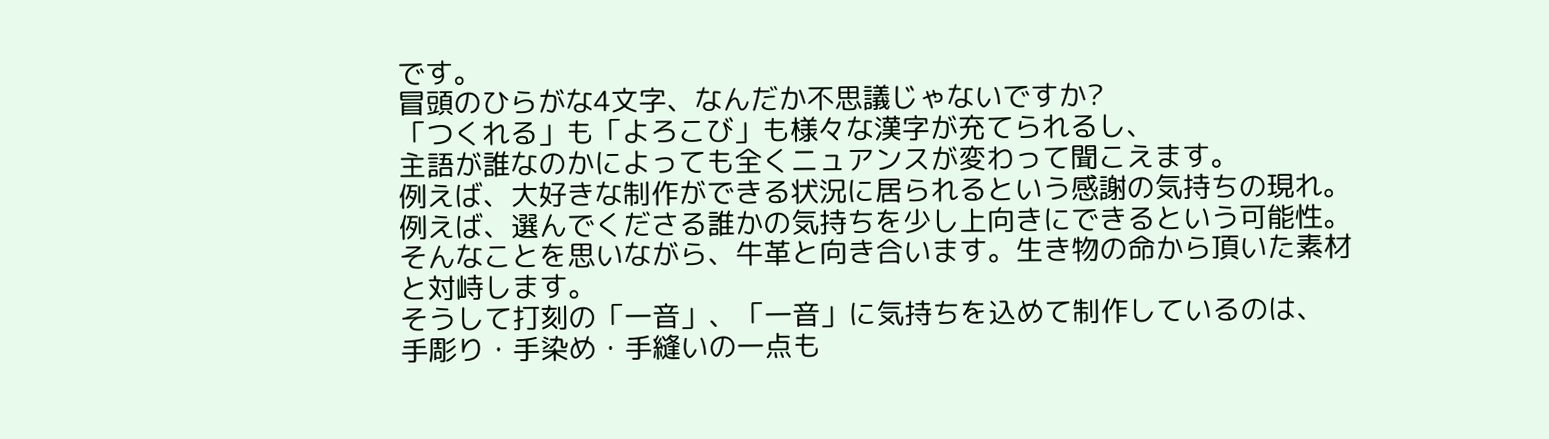です。
冒頭のひらがな4文字、なんだか不思議じゃないですか?
「つくれる」も「よろこび」も様々な漢字が充てられるし、
主語が誰なのかによっても全くニュアンスが変わって聞こえます。
例えば、大好きな制作ができる状況に居られるという感謝の気持ちの現れ。
例えば、選んでくださる誰かの気持ちを少し上向きにできるという可能性。
そんなことを思いながら、牛革と向き合います。生き物の命から頂いた素材と対峙します。
そうして打刻の「一音」、「一音」に気持ちを込めて制作しているのは、
手彫り・手染め・手縫いの一点も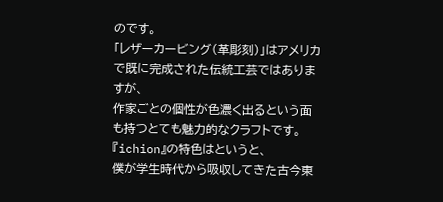のです。
「レザーカービング(革彫刻)」はアメリカで既に完成された伝統工芸ではありますが、
作家ごとの個性が色濃く出るという面も持つとても魅力的なクラフトです。
『ichion』の特色はというと、
僕が学生時代から吸収してきた古今東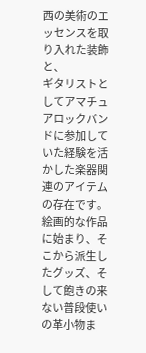西の美術のエッセンスを取り入れた装飾と、
ギタリストとしてアマチュアロックバンドに参加していた経験を活かした楽器関連のアイテムの存在です。
絵画的な作品に始まり、そこから派生したグッズ、そして飽きの来ない普段使いの革小物ま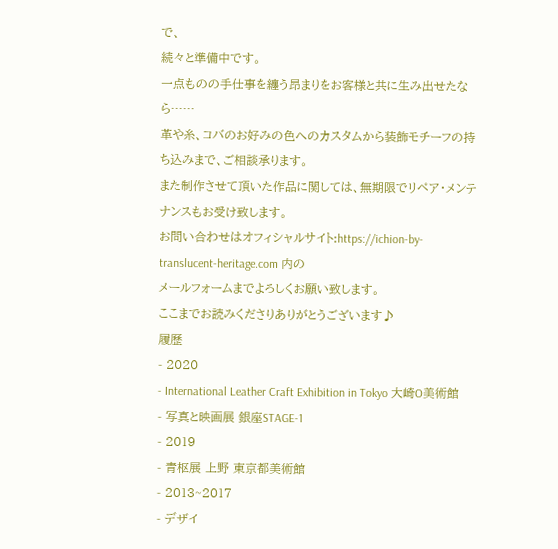で、
続々と準備中です。
一点ものの手仕事を纏う昂まりをお客様と共に生み出せたなら……
革や糸、コバのお好みの色へのカスタムから装飾モチーフの持ち込みまで、ご相談承ります。
また制作させて頂いた作品に関しては、無期限でリペア・メンテナンスもお受け致します。
お問い合わせはオフィシャルサイト:https://ichion-by-translucent-heritage.com 内の
メールフォームまでよろしくお願い致します。
ここまでお読みくださりありがとうございます♪
履歷
- 2020
- International Leather Craft Exhibition in Tokyo 大崎O美術館
- 写真と映画展 銀座STAGE-1
- 2019
- 青枢展 上野 東京都美術館
- 2013~2017
- デザイ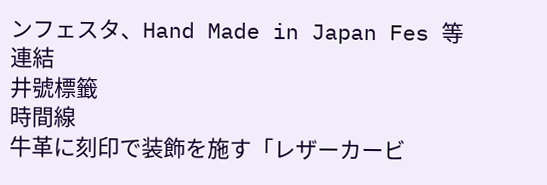ンフェスタ、Hand Made in Japan Fes 等
連結
井號標籤
時間線
牛革に刻印で装飾を施す「レザーカービ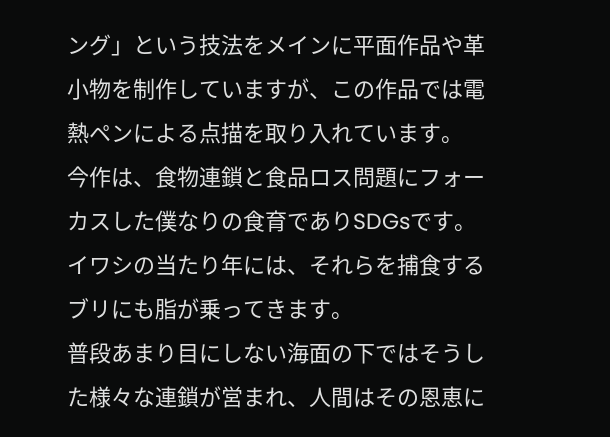ング」という技法をメインに平面作品や革小物を制作していますが、この作品では電熱ペンによる点描を取り入れています。
今作は、食物連鎖と食品ロス問題にフォーカスした僕なりの食育でありSDGsです。
イワシの当たり年には、それらを捕食するブリにも脂が乗ってきます。
普段あまり目にしない海面の下ではそうした様々な連鎖が営まれ、人間はその恩恵に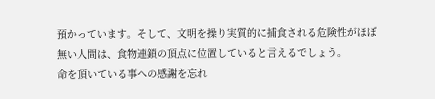預かっています。そして、文明を操り実質的に捕食される危険性がほぼ無い人間は、食物連鎖の頂点に位置していると言えるでしょう。
命を頂いている事への感謝を忘れ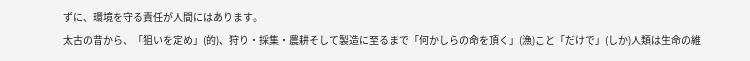ずに、環境を守る責任が人間にはあります。
太古の昔から、「狙いを定め」(的)、狩り・採集・農耕そして製造に至るまで「何かしらの命を頂く」(漁)こと「だけで」(しか)人類は生命の維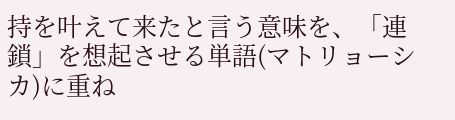持を叶えて来たと言う意味を、「連鎖」を想起させる単語(マトリョーシカ)に重ね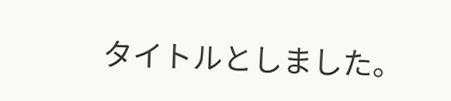タイトルとしました。